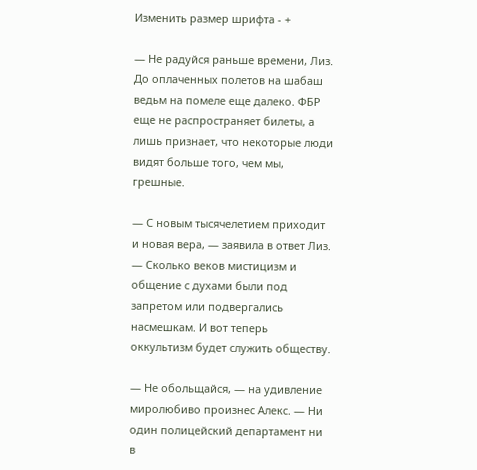Изменить размер шрифта - +

— Не радуйся раньше времени, Лиз. До оплаченных полетов на шабаш ведьм на помеле еще далеко. ФБР еще не распространяет билеты, а лишь признает, что некоторые люди видят больше того, чем мы, грешные.

— С новым тысячелетием приходит и новая вера, — заявила в ответ Лиз. — Сколько веков мистицизм и общение с духами были под запретом или подвергались насмешкам. И вот теперь оккультизм будет служить обществу.

— Не обольщайся, — на удивление миролюбиво произнес Алекс. — Ни один полицейский департамент ни в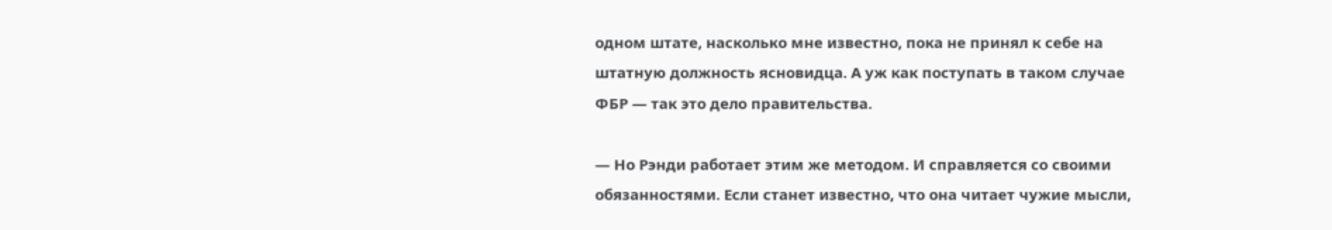одном штате, насколько мне известно, пока не принял к себе на штатную должность ясновидца. А уж как поступать в таком случае ФБР — так это дело правительства.

— Но Рэнди работает этим же методом. И справляется со своими обязанностями. Если станет известно, что она читает чужие мысли,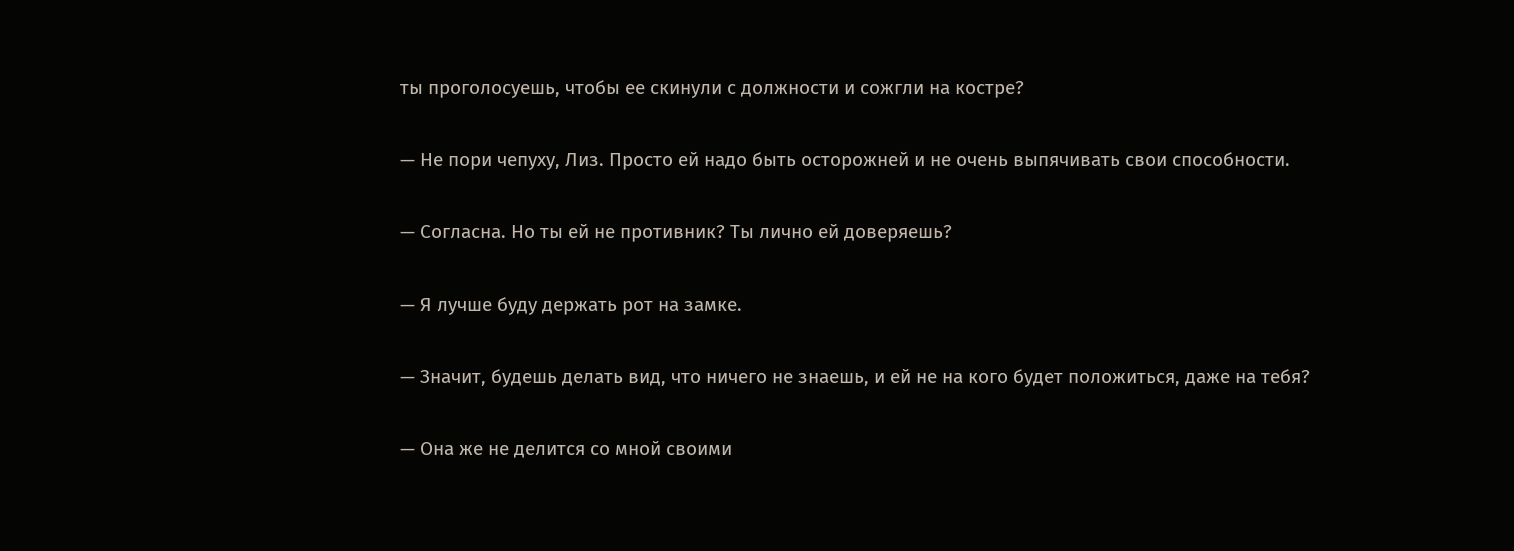ты проголосуешь, чтобы ее скинули с должности и сожгли на костре?

— Не пори чепуху, Лиз. Просто ей надо быть осторожней и не очень выпячивать свои способности.

— Согласна. Но ты ей не противник? Ты лично ей доверяешь?

— Я лучше буду держать рот на замке.

— Значит, будешь делать вид, что ничего не знаешь, и ей не на кого будет положиться, даже на тебя?

— Она же не делится со мной своими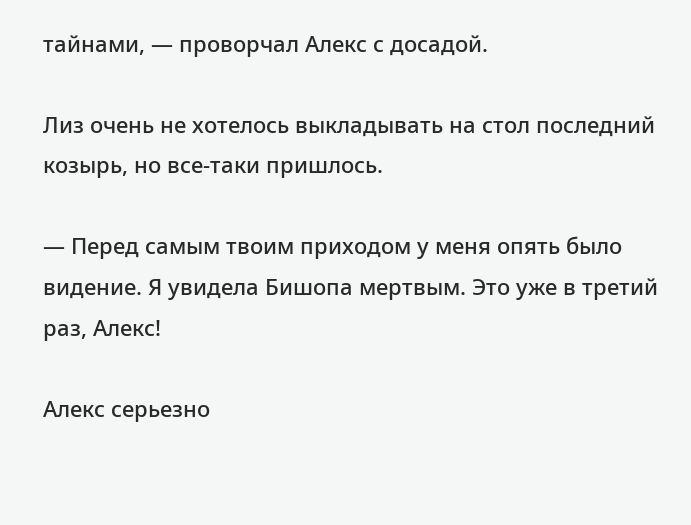тайнами, — проворчал Алекс с досадой.

Лиз очень не хотелось выкладывать на стол последний козырь, но все-таки пришлось.

— Перед самым твоим приходом у меня опять было видение. Я увидела Бишопа мертвым. Это уже в третий раз, Алекс!

Алекс серьезно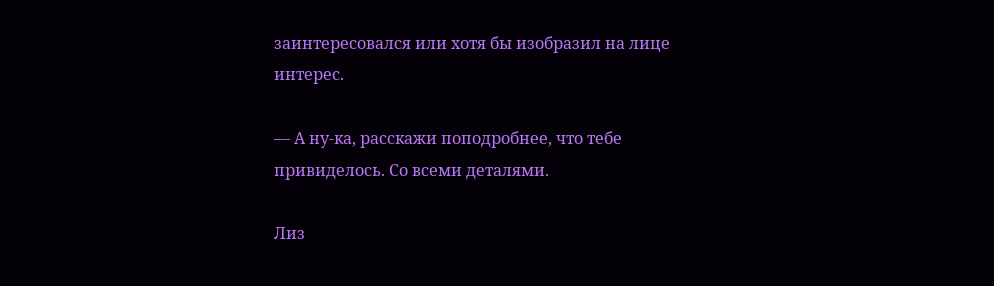заинтересовался или хотя бы изобразил на лице интерес.

— А ну-ка, расскажи поподробнее, что тебе привиделось. Со всеми деталями.

Лиз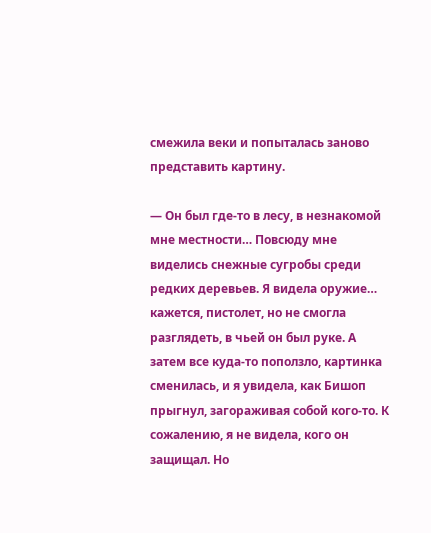смежила веки и попыталась заново представить картину.

— Он был где-то в лесу, в незнакомой мне местности… Повсюду мне виделись снежные сугробы среди редких деревьев. Я видела оружие… кажется, пистолет, но не смогла разглядеть, в чьей он был руке. А затем все куда-то поползло, картинка сменилась, и я увидела, как Бишоп прыгнул, загораживая собой кого-то. К сожалению, я не видела, кого он защищал. Но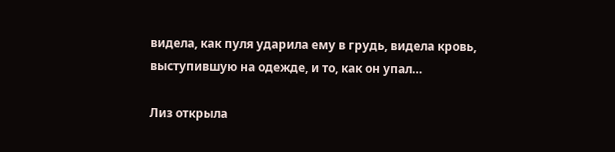видела, как пуля ударила ему в грудь, видела кровь, выступившую на одежде, и то, как он упал…

Лиз открыла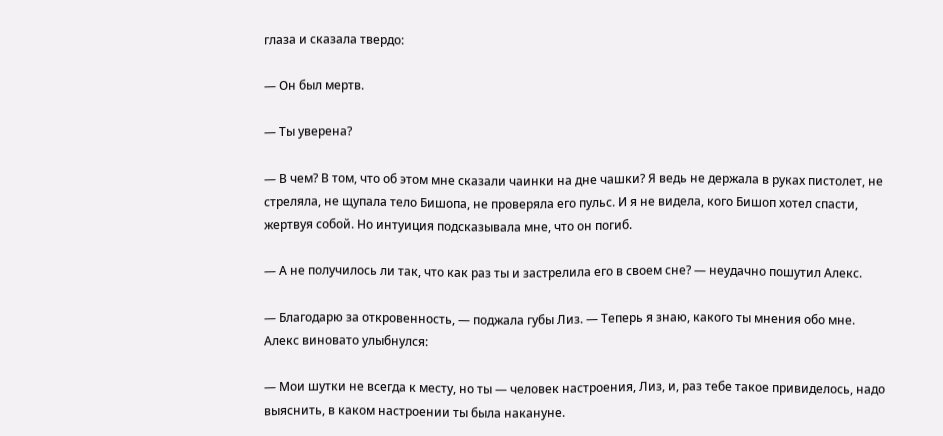глаза и сказала твердо:

— Он был мертв.

— Ты уверена?

— В чем? В том, что об этом мне сказали чаинки на дне чашки? Я ведь не держала в руках пистолет, не стреляла, не щупала тело Бишопа, не проверяла его пульс. И я не видела, кого Бишоп хотел спасти, жертвуя собой. Но интуиция подсказывала мне, что он погиб.

— А не получилось ли так, что как раз ты и застрелила его в своем сне? — неудачно пошутил Алекс.

— Благодарю за откровенность, — поджала губы Лиз. — Теперь я знаю, какого ты мнения обо мне. Алекс виновато улыбнулся:

— Мои шутки не всегда к месту, но ты — человек настроения, Лиз, и, раз тебе такое привиделось, надо выяснить, в каком настроении ты была накануне.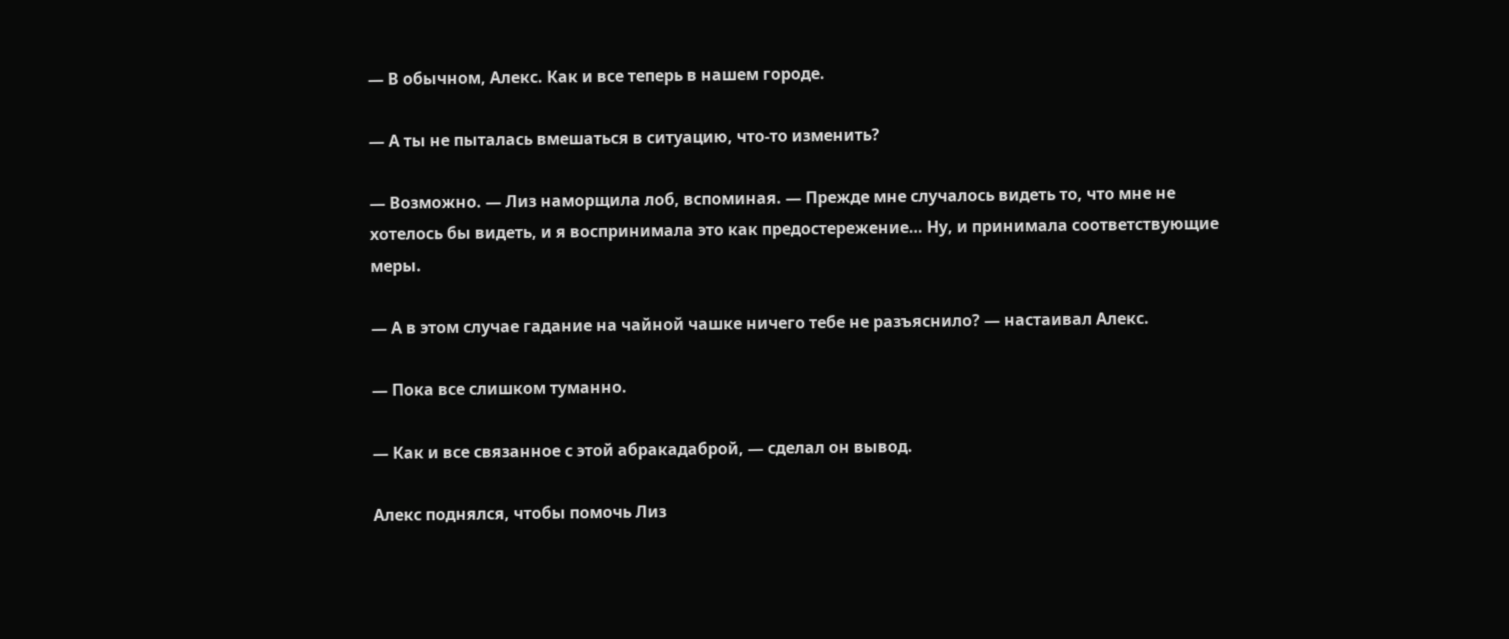— В обычном, Алекс. Как и все теперь в нашем городе.

— А ты не пыталась вмешаться в ситуацию, что-то изменить?

— Возможно. — Лиз наморщила лоб, вспоминая. — Прежде мне случалось видеть то, что мне не хотелось бы видеть, и я воспринимала это как предостережение… Ну, и принимала соответствующие меры.

— А в этом случае гадание на чайной чашке ничего тебе не разъяснило? — настаивал Алекс.

— Пока все слишком туманно.

— Как и все связанное с этой абракадаброй, — сделал он вывод.

Алекс поднялся, чтобы помочь Лиз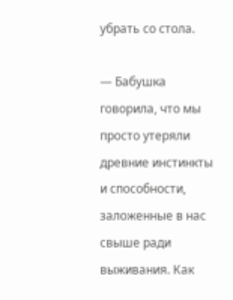убрать со стола.

— Бабушка говорила, что мы просто утеряли древние инстинкты и способности, заложенные в нас свыше ради выживания. Как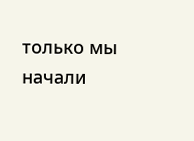только мы начали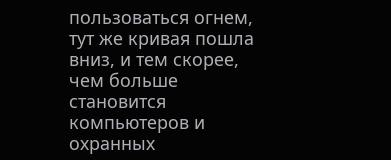пользоваться огнем, тут же кривая пошла вниз, и тем скорее, чем больше становится компьютеров и охранных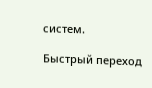систем.

Быстрый переход